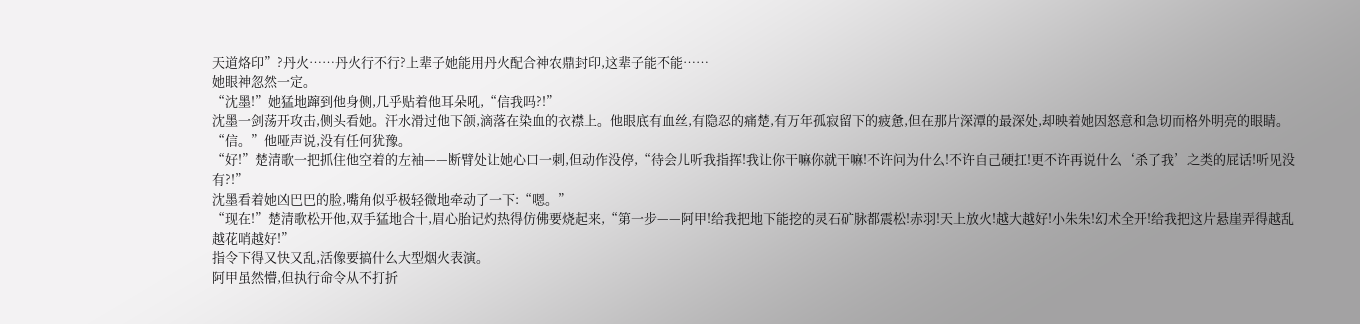天道烙印”?丹火……丹火行不行?上辈子她能用丹火配合神农鼎封印,这辈子能不能……
她眼神忽然一定。
“沈墨!”她猛地蹿到他身侧,几乎贴着他耳朵吼,“信我吗?!”
沈墨一剑荡开攻击,侧头看她。汗水滑过他下颌,滴落在染血的衣襟上。他眼底有血丝,有隐忍的痛楚,有万年孤寂留下的疲惫,但在那片深潭的最深处,却映着她因怒意和急切而格外明亮的眼睛。
“信。”他哑声说,没有任何犹豫。
“好!”楚清歌一把抓住他空着的左袖——断臂处让她心口一刺,但动作没停,“待会儿听我指挥!我让你干嘛你就干嘛!不许问为什么!不许自己硬扛!更不许再说什么‘杀了我’之类的屁话!听见没有?!”
沈墨看着她凶巴巴的脸,嘴角似乎极轻微地牵动了一下:“嗯。”
“现在!”楚清歌松开他,双手猛地合十,眉心胎记灼热得仿佛要烧起来,“第一步——阿甲!给我把地下能挖的灵石矿脉都震松!赤羽!天上放火!越大越好!小朱朱!幻术全开!给我把这片悬崖弄得越乱越花哨越好!”
指令下得又快又乱,活像要搞什么大型烟火表演。
阿甲虽然懵,但执行命令从不打折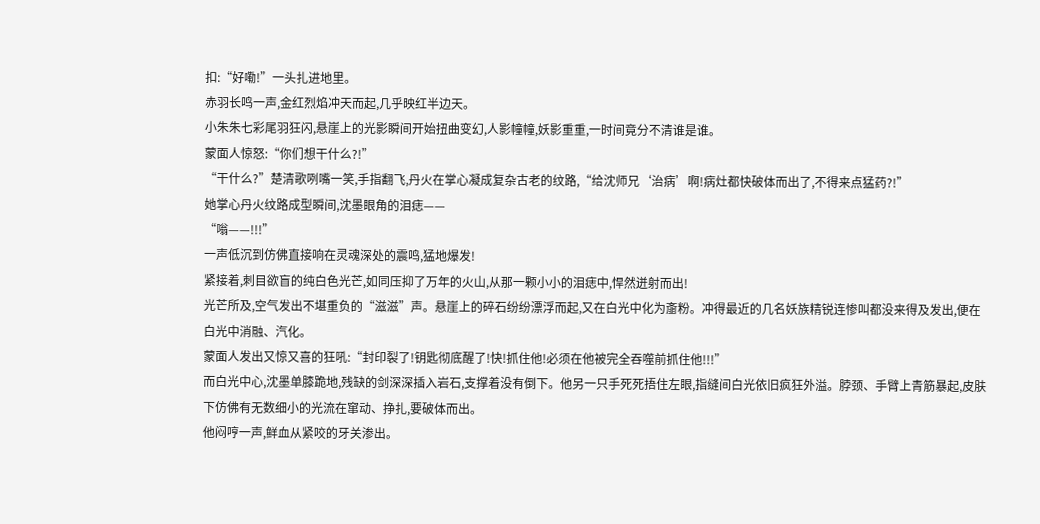扣:“好嘞!”一头扎进地里。
赤羽长鸣一声,金红烈焰冲天而起,几乎映红半边天。
小朱朱七彩尾羽狂闪,悬崖上的光影瞬间开始扭曲变幻,人影幢幢,妖影重重,一时间竟分不清谁是谁。
蒙面人惊怒:“你们想干什么?!”
“干什么?”楚清歌咧嘴一笑,手指翻飞,丹火在掌心凝成复杂古老的纹路,“给沈师兄‘治病’啊!病灶都快破体而出了,不得来点猛药?!”
她掌心丹火纹路成型瞬间,沈墨眼角的泪痣——
“嗡——!!!”
一声低沉到仿佛直接响在灵魂深处的震鸣,猛地爆发!
紧接着,刺目欲盲的纯白色光芒,如同压抑了万年的火山,从那一颗小小的泪痣中,悍然迸射而出!
光芒所及,空气发出不堪重负的“滋滋”声。悬崖上的碎石纷纷漂浮而起,又在白光中化为齑粉。冲得最近的几名妖族精锐连惨叫都没来得及发出,便在白光中消融、汽化。
蒙面人发出又惊又喜的狂吼:“封印裂了!钥匙彻底醒了!快!抓住他!必须在他被完全吞噬前抓住他!!!”
而白光中心,沈墨单膝跪地,残缺的剑深深插入岩石,支撑着没有倒下。他另一只手死死捂住左眼,指缝间白光依旧疯狂外溢。脖颈、手臂上青筋暴起,皮肤下仿佛有无数细小的光流在窜动、挣扎,要破体而出。
他闷哼一声,鲜血从紧咬的牙关渗出。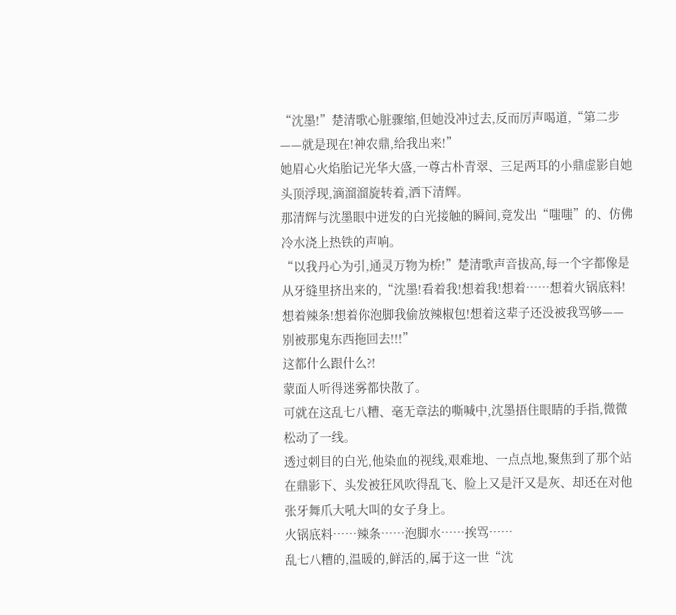“沈墨!”楚清歌心脏骤缩,但她没冲过去,反而厉声喝道,“第二步——就是现在!神农鼎,给我出来!”
她眉心火焰胎记光华大盛,一尊古朴青翠、三足两耳的小鼎虚影自她头顶浮现,滴溜溜旋转着,洒下清辉。
那清辉与沈墨眼中迸发的白光接触的瞬间,竟发出“嗤嗤”的、仿佛冷水浇上热铁的声响。
“以我丹心为引,通灵万物为桥!”楚清歌声音拔高,每一个字都像是从牙缝里挤出来的,“沈墨!看着我!想着我!想着……想着火锅底料!想着辣条!想着你泡脚我偷放辣椒包!想着这辈子还没被我骂够——别被那鬼东西拖回去!!!”
这都什么跟什么?!
蒙面人听得迷雾都快散了。
可就在这乱七八糟、毫无章法的嘶喊中,沈墨捂住眼睛的手指,微微松动了一线。
透过刺目的白光,他染血的视线,艰难地、一点点地,聚焦到了那个站在鼎影下、头发被狂风吹得乱飞、脸上又是汗又是灰、却还在对他张牙舞爪大吼大叫的女子身上。
火锅底料……辣条……泡脚水……挨骂……
乱七八糟的,温暖的,鲜活的,属于这一世“沈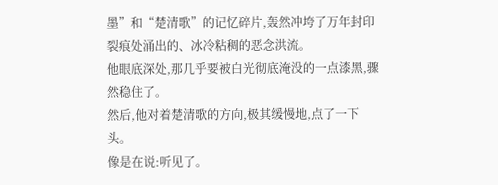墨”和“楚清歌”的记忆碎片,轰然冲垮了万年封印裂痕处涌出的、冰冷粘稠的恶念洪流。
他眼底深处,那几乎要被白光彻底淹没的一点漆黑,骤然稳住了。
然后,他对着楚清歌的方向,极其缓慢地,点了一下头。
像是在说:听见了。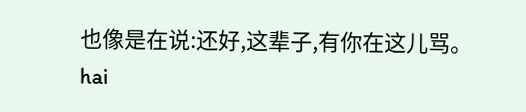也像是在说:还好,这辈子,有你在这儿骂。
hai